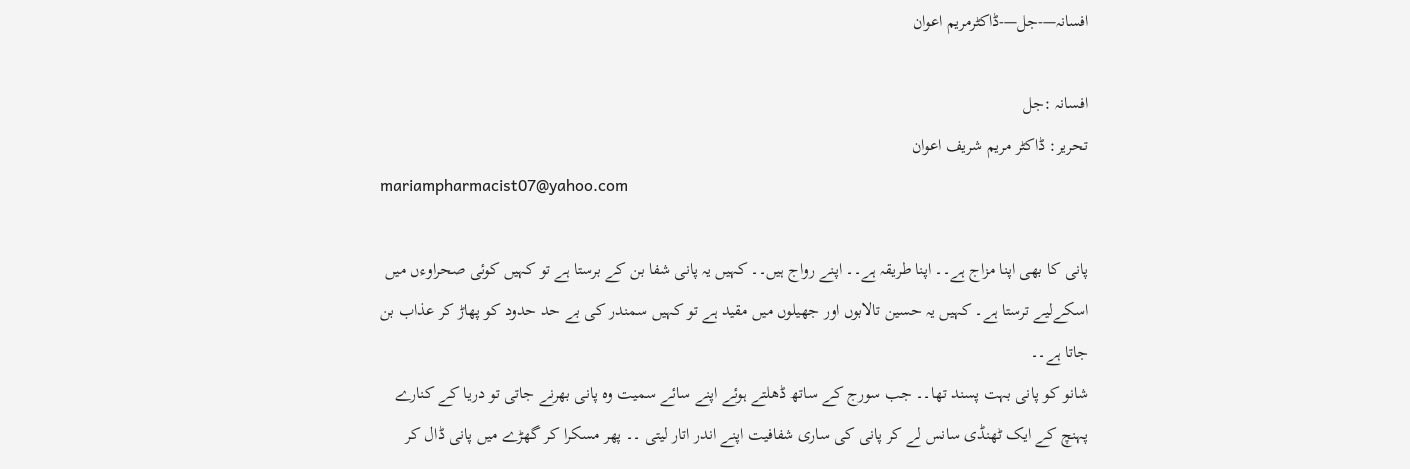افسانہ—-جل—-ڈاکٹرمریم اعوان

افسانہ :جل
تحریر: ڈاکٹر مریم شریف اعوان
mariampharmacist07@yahoo.com

پانی کا بھی اپنا مزاج ہے۔۔ اپنا طریقہ ہے۔۔ اپنے رواج ہیں۔۔ کہیں یہ پانی شفا بن کے برستا ہے تو کہیں کوئی صحراوءں میں اسکےلیے ترستا ہے۔ کہیں یہ حسین تالابوں اور جھیلوں میں مقید ہے تو کہیں سمندر کی بے حد حدود کو پھاڑ کر عذاب بن جاتا ہے۔۔
شانو کو پانی بہت پسند تھا۔۔ جب سورج کے ساتھ ڈھلتے ہوئے اپنے سائے سمیت وہ پانی بھرنے جاتی تو دریا کے کنارے پہنچ کے ایک ٹھنڈی سانس لے کر پانی کی ساری شفافیت اپنے اندر اتار لیتی ۔۔ پھر مسکرا کر گھڑے میں پانی ڈال کر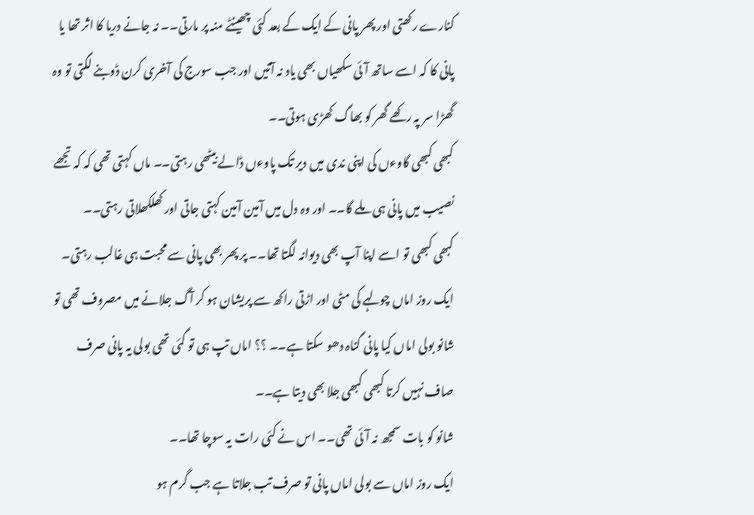کنارے رکھتی اور پھر پانی کے ایک کے بعد کئی چھینٹے منہ پر مارتی۔۔ نہ جانے دریا کا اثر تھا یا پانی کا کہ اسے ساتھ آئی سکھیاں بھی یاد نہ آتیں اور جب سورج کی آخری کرن ڈوبنے لگتی تو وہ گھڑا سر پہ رکھے گھر کو بھاگ کھڑی ہوتی۔۔
کبھی کبھی گاوءں کی اپنی ندی میں دیر تک پاوءں ڈالے بیٹھی رہتی۔۔ ماں کہتی تھی کہ کہ تجھے نصیب میں پانی ہی ملے گا۔۔ اور وہ دل میں آمین آمین کہتی جاتی اور کھلکھلاتی رہتی۔۔
کبھی کبھی تو اسے اپنا آپ بھی دیوانہ لگتا تھا۔۔ پر پھر بھی پانی سے محبت ہی غالب رہتی۔
ایک روز اماں چولہے کی مٹی اور اڑتی راکھ سے پریشان ہو کر آگ جلانے میں مصروف تھی تو شانو بولی اماں کیا پانی گناہ دھو سکتا ہے۔۔ ؟؟ اماں تپ ہی تو گئی تھی بولی یہ پانی صرف صاف نہیں کرتا کبھی کبھی جلا بھی دیتا ہے۔۔
شانو کو بات سمجھ نہ آئی تھی۔۔ اس نے کئی رات یہ سوچا تھا۔۔
ایک روز اماں سے بولی اماں پانی تو صرف تب جلاتا ہے جب گرم ہو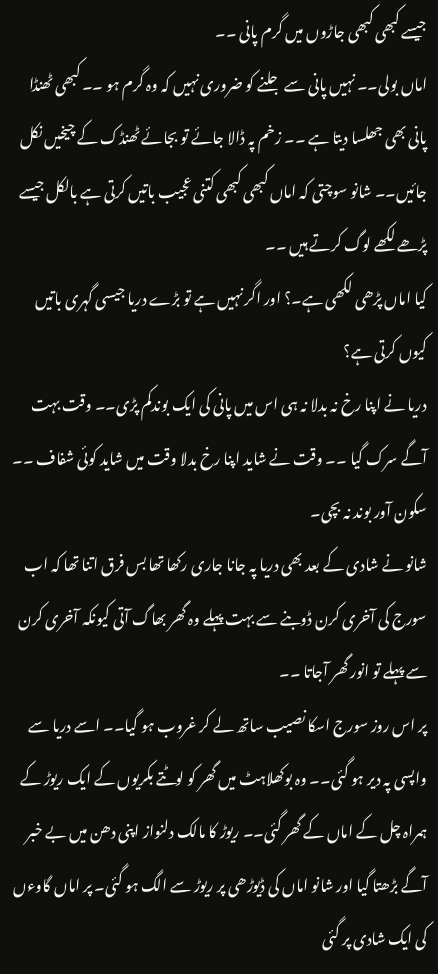جیسے کبھی کبھی جاڑوں میں گرم پانی ۔۔
اماں بولی۔۔ نہیں پانی سے جلنے کو ضروری نہیں کہ وہ گرم ہو ۔۔ کبھی ٹھنڈا پانی بھی جھلسا دیتا ہے ۔۔ زخم پہ ڈالا جائے تو بجائے ٹھنڈک کے چیخیں نکل جائیں۔۔ شانو سوچتی کہ اماں کبھی کبھی کتنی عجیب باتیں کرتی ہے بالکل جیسے پڑھے لکھے لوگ کرتے ہیں ۔۔
کیا اماں پڑھی لکھی ہے۔؟ اور اگر نہیں ہے تو بڑے دریا جیسی گہری باتیں کیوں کرتی ہے؟
دریا نے اپنا رخ نہ بدلا نہ ہی اس میں پانی کی ایک بوندکم پڑی۔۔ وقت بہت آگے سرک گیا ۔۔ وقت نے شاید اپنا رخ بدلا وقت میں شاید کوئی شفاف ۔۔ سکون آور بوند نہ بچی۔
شانو نے شادی کے بعد بھی دریا پہ جانا جاری رکھا تھا بس فرق اتنا تھا کہ اب سورج کی آخری کرن ڈوبنے سے بہت پہلے وہ گھر بھاگ آتی کیونکہ آخری کرن سے پہلے تو انور گھر آجاتا ۔۔
پر اس روز سورج اسکا نصیب ساتھ لے کر غروب ہو گیا۔۔ اسے دریا سے واپسی پہ دیر ہو گئی۔۔ وہ بوکھلاہٹ میں گھر کو لوٹتے بکریوں کے ایک ریوڑ کے ہمراہ چل کے اماں کے گھر گئی۔۔ ریوڑ کا مالک دلنواز اپنی دھن میں بے خبر آگے بڑھتا گیا اور شانو اماں کی ڈیوڑھی پر ریوڑ سے الگ ہو گئی۔ پر اماں گاوءں کی ایک شادی پر گئی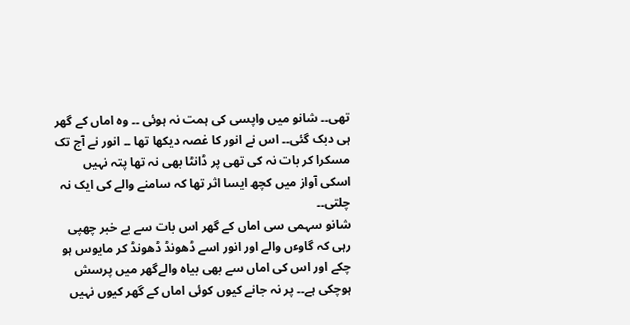تھی۔۔ شانو میں واپسی کی ہمت نہ ہوئی ۔۔ وہ اماں کے گھر ہی دبک گئی۔۔ اس نے انور کا غصہ دیکھا تھا ۔۔ انور نے آج تک مسکرا کر بات نہ کی تھی پر ڈانٹا بھی نہ تھا پتہ نہیں اسکی آواز میں کچھ ایسا اثر تھا کہ سامنے والے کی ایک نہ چلتی۔۔
شانو سہمی سی اماں کے گھر اس بات سے بے خبر چھپی رہی کہ گاوءں والے اور انور اسے ڈھونڈ ڈھونڈ کر مایوس ہو چکے اور اس کی اماں سے بھی بیاہ والےگھر میں پرسش ہوچکی ہے۔۔ پر نہ جانے کیوں کوئی اماں کے گھر کیوں نہیں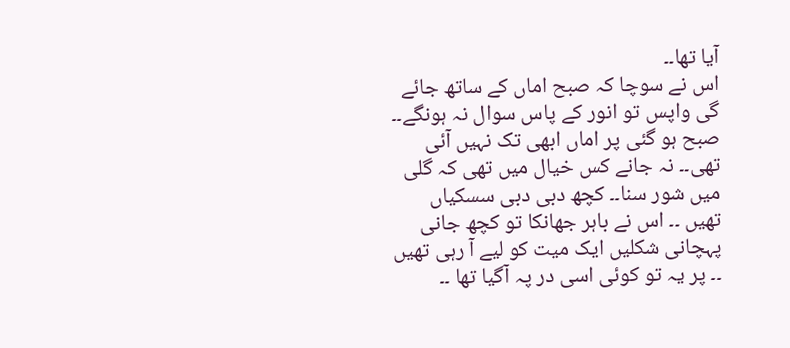آیا تھا۔۔
اس نے سوچا کہ صبح اماں کے ساتھ جائے گی واپس تو انور کے پاس سوال نہ ہونگے۔۔
صبح ہو گئی پر اماں ابھی تک نہیں آئی تھی۔۔ نہ جانے کس خیال میں تھی کہ گلی میں شور سنا۔۔ کچھ دبی دبی سسکیاں تھیں ۔۔ اس نے باہر جھانکا تو کچھ جانی پہچانی شکلیں ایک میت کو لیے آ رہی تھیں ۔۔ پر یہ تو کوئی اسی در پہ آگیا تھا ۔۔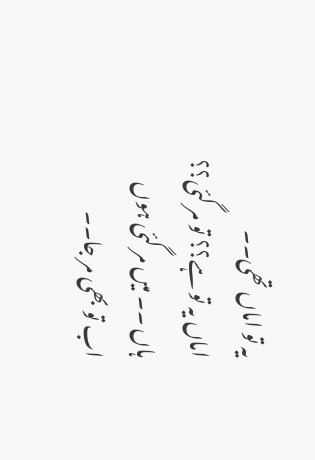یہ تو اماں تھی۔۔
اماں یہ تو ہے؟؟ تو مر گئی؟؟
ہاں ۔۔ میں مر گئی ہوں اب تو بھی مر جا۔۔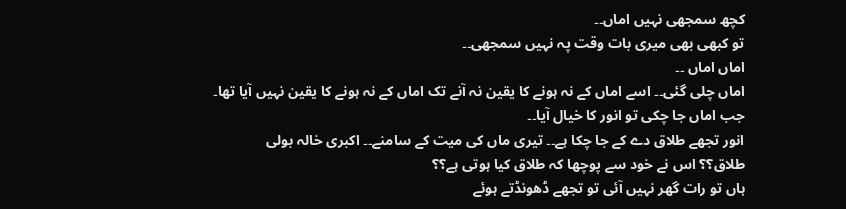کچھ سمجھی نہیں اماں۔۔
تو کبھی بھی میری بات وقت پہ نہیں سمجھی۔۔
اماں اماں ۔۔
اماں چلی گئی۔۔ اسے اماں کے نہ ہونے کا یقین نہ آنے تک اماں کے نہ ہونے کا یقین نہیں آیا تھا۔
جب اماں جا چکی تو انور کا خیال آیا۔۔
انور تجھے طلاق دے کے جا چکا ہے۔۔ تیری ماں کی میت کے سامنے۔۔ اکبری خالہ بولی
طلاق؟؟ اس نے خود سے پوچھا کہ طلاق کیا ہوتی ہے؟؟
ہاں تو رات گھر نہیں آئی تو تجھے ڈھونڈتے ہوئے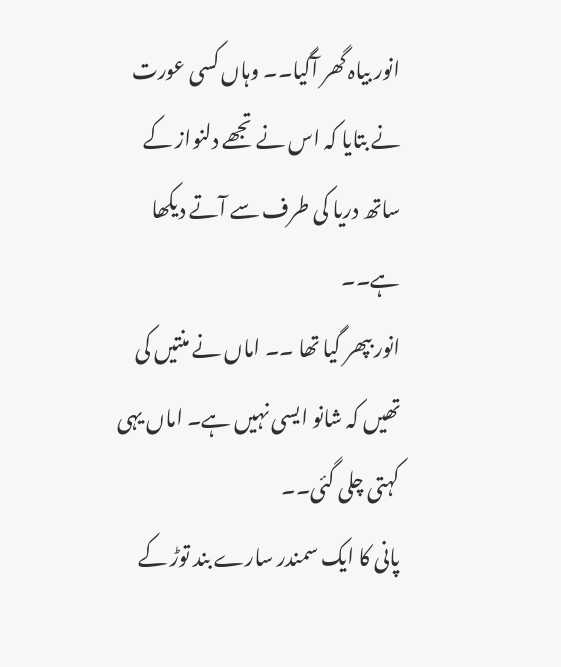انور بیاہ گھر آگیا۔۔ وہاں کسی عورت نے بتایا کہ اس نے تجھے دلنواز کے ساتھ دریا کی طرف سے آتے دیکھا ہے۔۔
انور بپھر گیا تھا ۔۔ اماں نے منتیں کی تھیں کہ شانو ایسی نہیں ہے۔ اماں یہی کہتی چلی گئی۔۔
پانی کا ایک سمندر سارے بند توڑ کے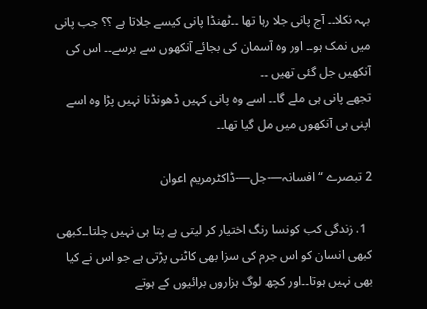بہہ نکلا۔۔ آج پانی جلا رہا تھا ۔۔ٹھنڈا پانی کیسے جلاتا ہے ؟؟ جب پانی میں نمک ہو۔۔ اور وہ آسمان کی بجائے آنکھوں سے برسے۔۔ اس کی آنکھیں جل گئی تھیں ۔۔
تجھے پانی ہی ملے گا۔۔ اسے وہ پانی کہیں ڈھونڈنا نہیں پڑا وہ اسے اپنی ہی آنکھوں میں مل گیا تھا۔۔

2 تبصرے “افسانہ—-جل—-ڈاکٹرمریم اعوان

  1. زندگی کب کونسا رنگ اختیار کر لیتی ہے پتا ہی نہیں چلتا۔۔کبھی کبھی انسان کو اس جرم کی سزا بھی کاٹنی پڑتی ہے جو اس نے کیا بھی نہیں ہوتا۔۔اور کچھ لوگ ہزاروں برائیوں کے ہوتے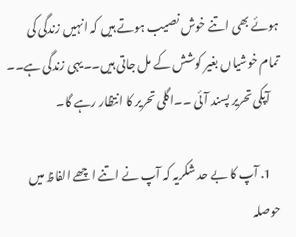ہوئے بھی اتنے خوش نصیب ہوتے ہیں کہ انہیں زندگی کی تمام خوشیاں بغیر کوشش کے مل جاتی ہیں۔۔یہی زندگی ہے۔۔
    آپکی تحریر پسند آئی ۔۔اگلی تحریر کا انتظار رہے گا۔

    1. آپ کا بے حد شکریہ کہ آپ نے اتنے اچھے الفاظ میں حوصلہ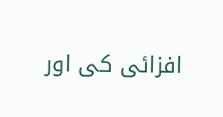افزائی کی اور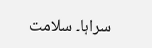سراہا۔ سلامت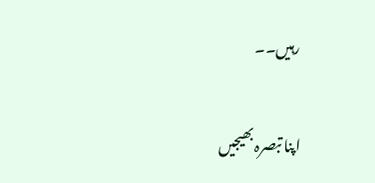رہیں۔۔

اپنا تبصرہ بھیجیں